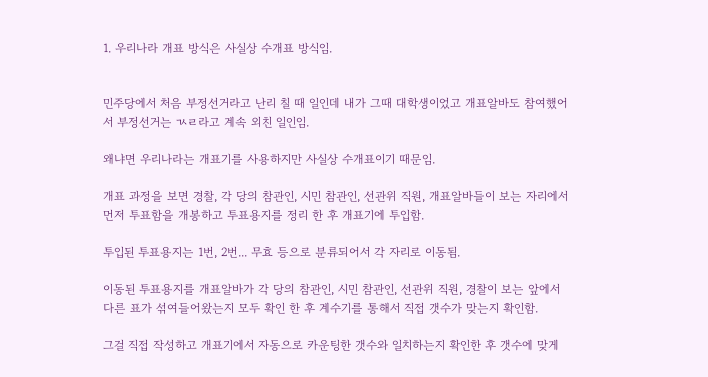1. 우리나라 개표 방식은 사실상 수개표 방식임.


민주당에서 처음 부정선거라고 난리 칠 때 일인데 내가 그때 대학생이었고 개표알바도 참여했어서 부정선거는 ㄳㄹ라고 계속 외친 일인임.

왜냐면 우리나라는 개표기를 사용하지만 사실상 수개표이기 때문임.

개표 과정을 보면 경찰, 각 당의 참관인, 시민 참관인, 선관위 직원, 개표알바들이 보는 자리에서 먼저 투표함을 개봉하고 투표용지를 정리 한 후 개표기에 투입함.

투입된 투표용지는 1번, 2번... 무효 등으로 분류되어서 각 자리로 이동됨.

이동된 투표용지를 개표알바가 각 당의 참관인, 시민 참관인, 선관위 직원, 경찰이 보는 앞에서 다른 표가 섞여들어왔는지 모두 확인 한 후 계수기를 통해서 직접 갯수가 맞는지 확인함.

그걸 직접 작성하고 개표기에서 자동으로 카운팅한 갯수와 일치하는지 확인한 후 갯수에 맞게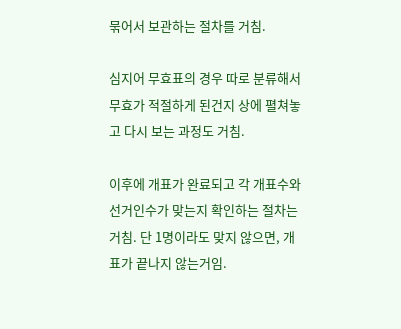묶어서 보관하는 절차를 거침.

심지어 무효표의 경우 따로 분류해서 무효가 적절하게 된건지 상에 펼쳐놓고 다시 보는 과정도 거침.

이후에 개표가 완료되고 각 개표수와 선거인수가 맞는지 확인하는 절차는 거침. 단 1명이라도 맞지 않으면, 개표가 끝나지 않는거임.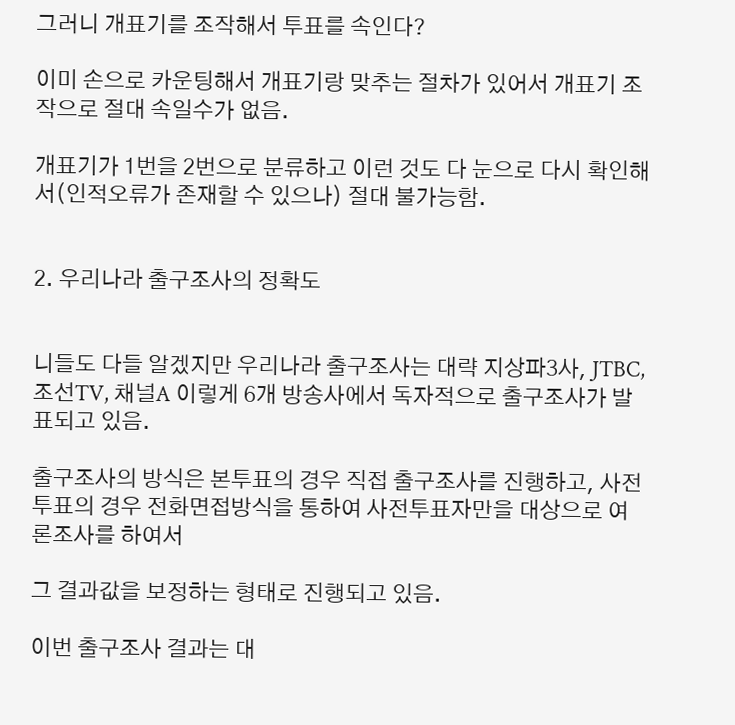그러니 개표기를 조작해서 투표를 속인다?

이미 손으로 카운팅해서 개표기랑 맞추는 절차가 있어서 개표기 조작으로 절대 속일수가 없음.

개표기가 1번을 2번으로 분류하고 이런 것도 다 눈으로 다시 확인해서(인적오류가 존재할 수 있으나) 절대 불가능함.


2. 우리나라 출구조사의 정확도


니들도 다들 알겠지만 우리나라 출구조사는 대략 지상파3사, JTBC, 조선TV, 채널A 이렇게 6개 방송사에서 독자적으로 출구조사가 발표되고 있음.

출구조사의 방식은 본투표의 경우 직접 출구조사를 진행하고, 사전투표의 경우 전화면접방식을 통하여 사전투표자만을 대상으로 여론조사를 하여서

그 결과값을 보정하는 형태로 진행되고 있음.

이번 출구조사 결과는 대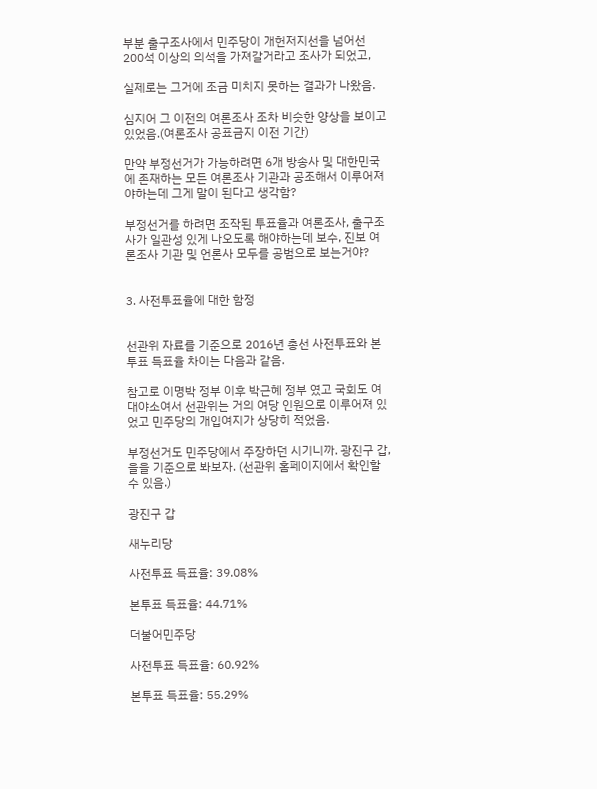부분 출구조사에서 민주당이 개헌저지선을 넘어선 200석 이상의 의석을 가져갈거라고 조사가 되었고,

실제로는 그거에 조금 미치지 못하는 결과가 나왔음.

심지어 그 이전의 여론조사 조차 비슷한 양상을 보이고 있었음.(여론조사 공표금지 이전 기간)

만약 부정선거가 가능하려면 6개 방송사 및 대한민국에 존재하는 모든 여론조사 기관과 공조해서 이루어져야하는데 그게 말이 된다고 생각함?

부정선거를 하려면 조작된 투표율과 여론조사, 출구조사가 일관성 있게 나오도록 해야하는데 보수, 진보 여론조사 기관 및 언론사 모두를 공범으로 보는거야?


3. 사전투표율에 대한 함정


선관위 자료를 기준으로 2016년 총선 사전투표와 본투표 득표율 차이는 다음과 같음.

참고로 이명박 정부 이후 박근혜 정부 였고 국회도 여대야소여서 선관위는 거의 여당 인원으로 이루어져 있었고 민주당의 개입여지가 상당히 적었음.

부정선거도 민주당에서 주장하던 시기니까. 광진구 갑, 을을 기준으로 봐보자. (선관위 홈페이지에서 확인할 수 있음.)

광진구 갑

새누리당

사전투표 득표율: 39.08%

본투표 득표율: 44.71%

더불어민주당

사전투표 득표율: 60.92%

본투표 득표율: 55.29%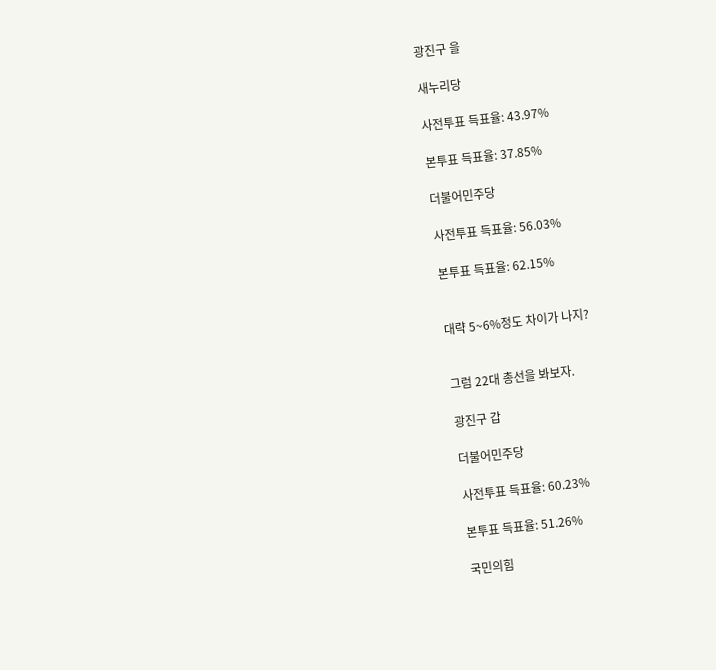광진구 을

새누리당

사전투표 득표율: 43.97%

본투표 득표율: 37.85%

더불어민주당

사전투표 득표율: 56.03%

본투표 득표율: 62.15%


대략 5~6%정도 차이가 나지?


그럼 22대 총선을 봐보자.

광진구 갑

더불어민주당

사전투표 득표율: 60.23%

본투표 득표율: 51.26%

국민의힘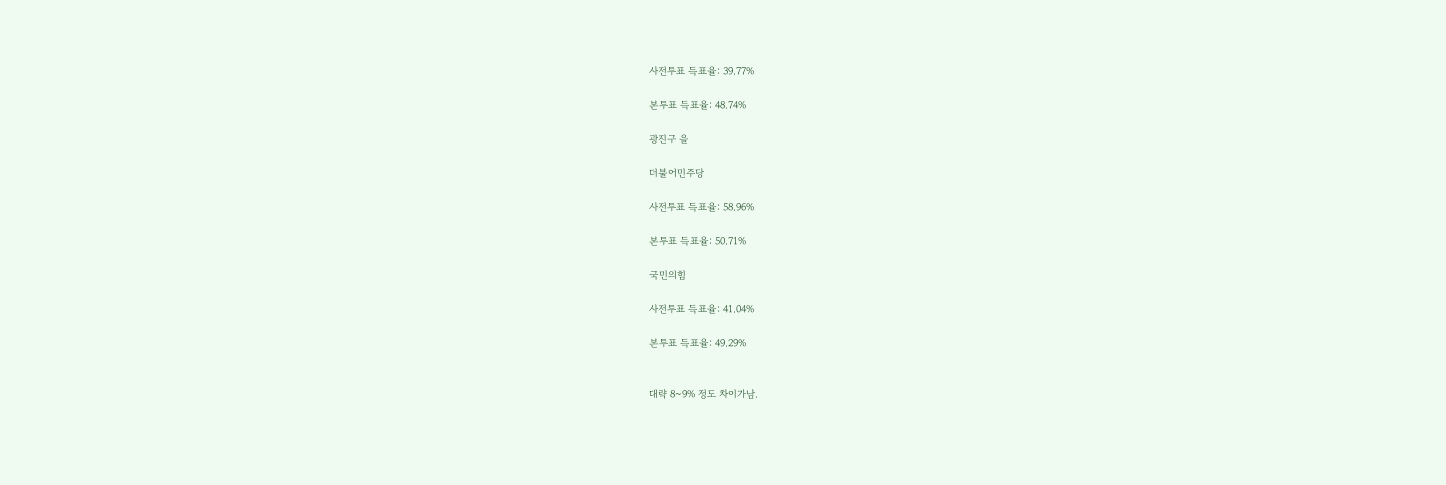사전투표 득표율: 39.77%

본투표 득표율: 48.74%

광진구 을

더불어민주당

사전투표 득표율: 58.96%

본투표 득표율: 50.71%

국민의힘

사전투표 득표율: 41.04%

본투표 득표율: 49.29%


대략 8~9% 정도 차이가남.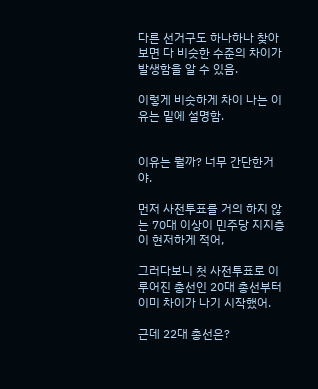다른 선거구도 하나하나 찾아보면 다 비슷한 수준의 차이가 발생함을 알 수 있음.

이렇게 비슷하게 차이 나는 이유는 밑에 설명함.


이유는 뭘까? 너무 간단한거야.

먼저 사전투표를 거의 하지 않는 70대 이상이 민주당 지지층이 현저하게 적어,

그러다보니 첫 사전투표로 이루어진 총선인 20대 총선부터 이미 차이가 나기 시작했어.

근데 22대 총선은?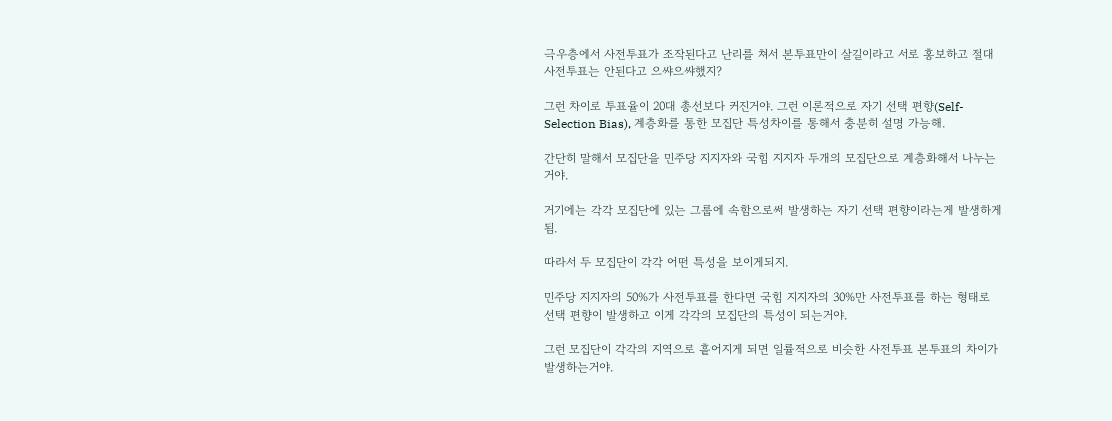극우층에서 사전투표가 조작된다고 난리를 쳐서 본투표만이 살길이라고 서로 홍보하고 절대 사전투표는 안된다고 으쌰으쌰했지?

그런 차이로 투표율이 20대 총선보다 커진거야. 그런 이론적으로 자기 선택 편향(Self-Selection Bias), 계층화를 통한 모집단 특성차이를 통해서 충분히 설명 가능해.

간단히 말해서 모집단을 민주당 지지자와 국힘 지지자 두개의 모집단으로 계층화해서 나누는거야.

거기에는 각각 모집단에 있는 그룹에 속함으로써 발생하는 자기 선택 편향이라는게 발생하게 됨.

따라서 두 모집단이 각각 어떤 특성을 보이게되지.

민주당 지지자의 50%가 사전투표를 한다면 국힘 지지자의 30%만 사전투표를 하는 형태로 선택 편향이 발생하고 이게 각각의 모집단의 특성이 되는거야.

그런 모집단이 각각의 지역으로 흩어지게 되면 일률적으로 비슷한 사전투표 본투표의 차이가 발생하는거야.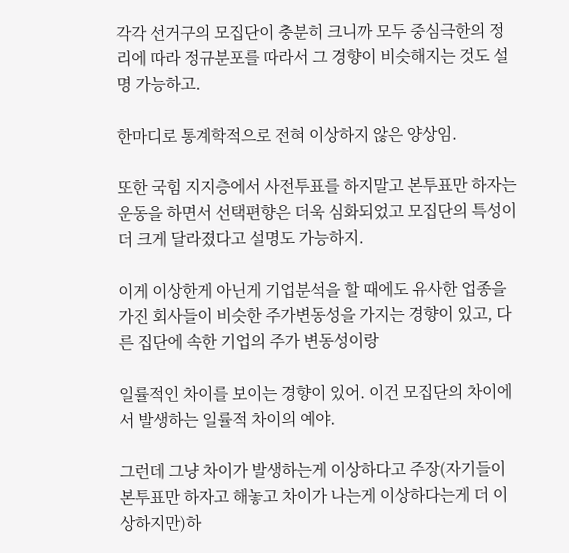각각 선거구의 모집단이 충분히 크니까 모두 중심극한의 정리에 따라 정규분포를 따라서 그 경향이 비슷해지는 것도 설명 가능하고.

한마디로 통계학적으로 전혀 이상하지 않은 양상임.

또한 국힘 지지층에서 사전투표를 하지말고 본투표만 하자는 운동을 하면서 선택편향은 더욱 심화되었고 모집단의 특성이 더 크게 달라졌다고 설명도 가능하지.

이게 이상한게 아닌게 기업분석을 할 때에도 유사한 업종을 가진 회사들이 비슷한 주가변동성을 가지는 경향이 있고, 다른 집단에 속한 기업의 주가 변동성이랑

일률적인 차이를 보이는 경향이 있어. 이건 모집단의 차이에서 발생하는 일률적 차이의 예야.

그런데 그냥 차이가 발생하는게 이상하다고 주장(자기들이 본투표만 하자고 해놓고 차이가 나는게 이상하다는게 더 이상하지만)하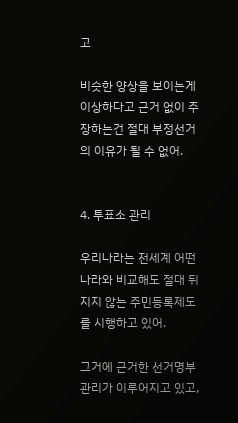고

비슷한 양상을 보이는게 이상하다고 근거 없이 주장하는건 절대 부정선거의 이유가 될 수 없어.


4. 투표소 관리

우리나라는 전세계 어떤 나라와 비교해도 절대 뒤지지 않는 주민등록제도를 시행하고 있어.

그거에 근거한 선거명부 관리가 이루어지고 있고,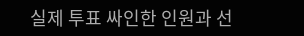실제 투표 싸인한 인원과 선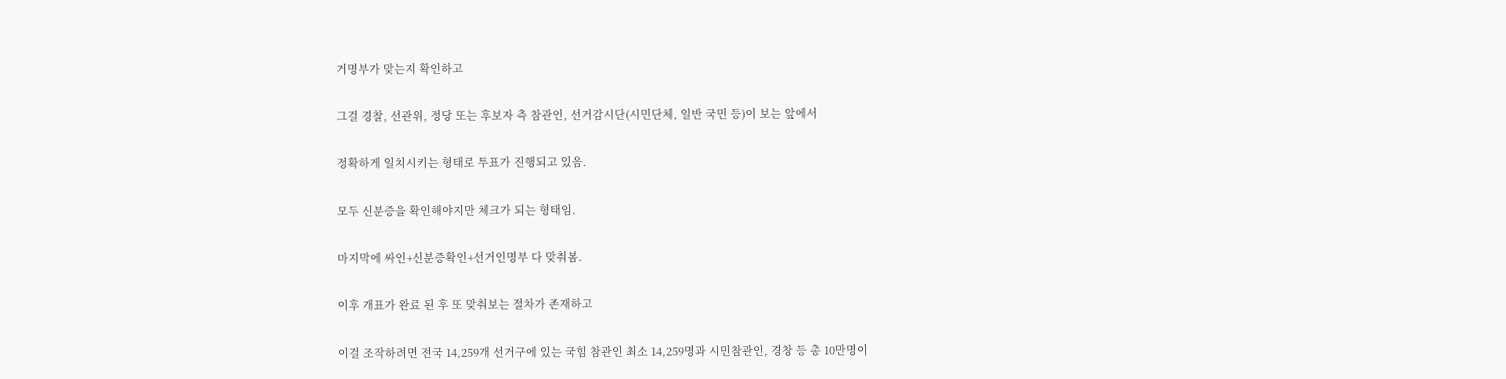거명부가 맞는지 확인하고

그걸 경찰, 선관위, 정당 또는 후보자 측 참관인, 선거감시단(시민단체, 일반 국민 등)이 보는 앞에서

정확하게 일치시키는 형태로 투표가 진행되고 있음.

모두 신분증을 확인해야지만 체크가 되는 형태임.

마지막에 싸인+신분증확인+선거인명부 다 맞춰봄.

이후 개표가 완료 된 후 또 맞춰보는 절차가 존재하고

이걸 조작하려면 전국 14,259개 선거구에 있는 국힘 참관인 최소 14,259명과 시민참관인, 경창 등 총 10만명이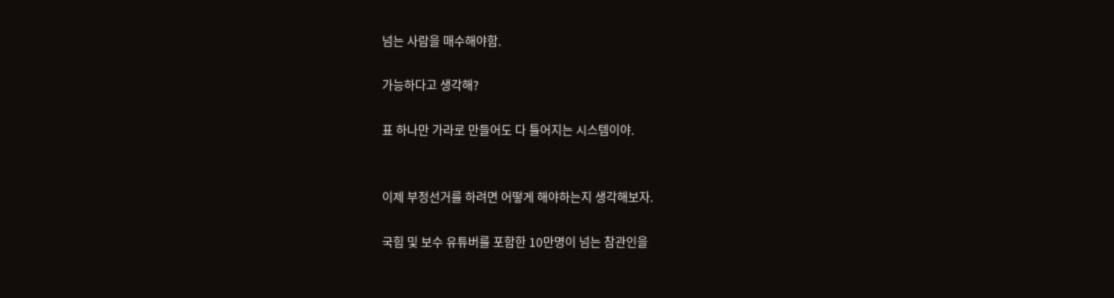넘는 사람을 매수해야함.

가능하다고 생각해?

표 하나만 가라로 만들어도 다 틀어지는 시스템이야.


이제 부정선거를 하려면 어떻게 해야하는지 생각해보자.

국힘 및 보수 유튜버를 포함한 10만명이 넘는 참관인을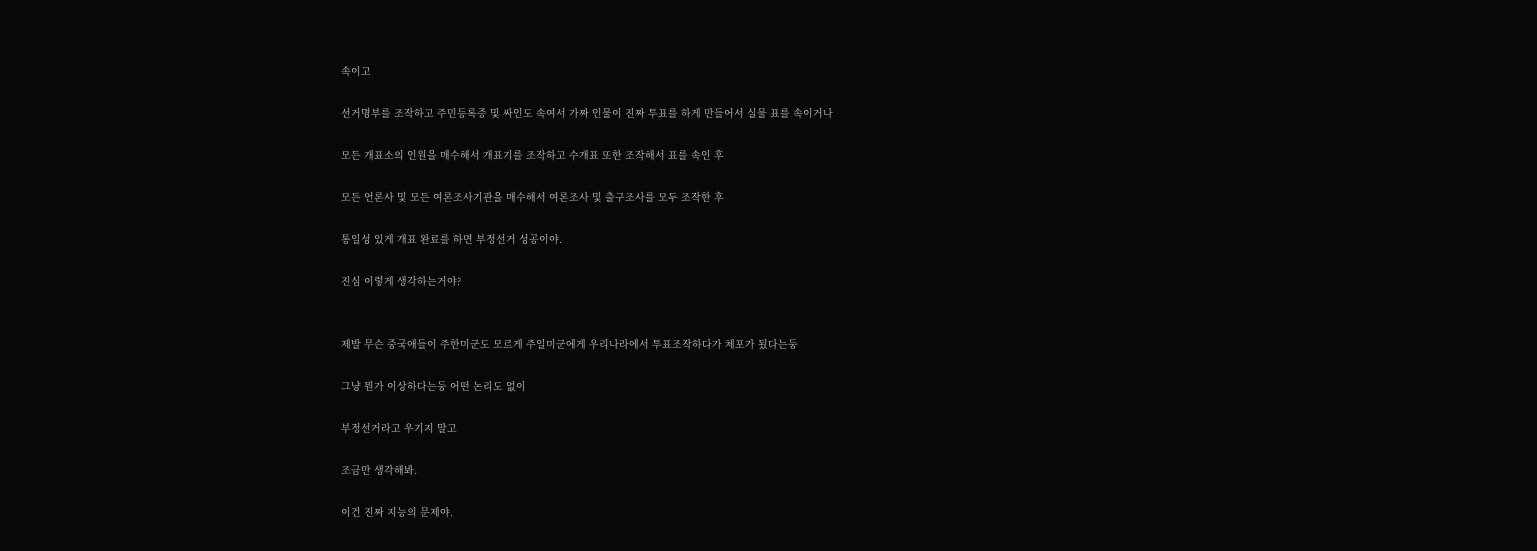속이고

선거명부를 조작하고 주민등록증 및 싸인도 속여서 가짜 인물이 진짜 투표를 하게 만들어서 실물 표를 속이거나

모든 개표소의 인원을 매수해서 개표기를 조작하고 수개표 또한 조작해서 표를 속인 후

모든 언론사 및 모든 여론조사기관을 매수해서 여론조사 및 출구조사를 모두 조작한 후

통일성 있게 개표 완료를 하면 부정선거 성공이야.

진심 이렇게 생각하는거야?


제발 무슨 중국애들이 주한미군도 모르게 주일미군에게 우리나라에서 투표조작하다가 체포가 됬다는둥

그냥 뭔가 이상하다는둥 어떤 논리도 없이

부정선거라고 우기지 말고

조금만 생각해봐.

이건 진짜 지능의 문제야.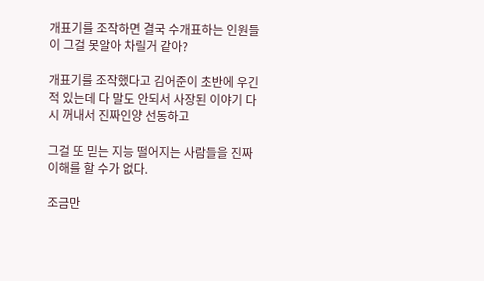개표기를 조작하면 결국 수개표하는 인원들이 그걸 못알아 차릴거 같아?

개표기를 조작했다고 김어준이 초반에 우긴적 있는데 다 말도 안되서 사장된 이야기 다시 꺼내서 진짜인양 선동하고

그걸 또 믿는 지능 떨어지는 사람들을 진짜 이해를 할 수가 없다.

조금만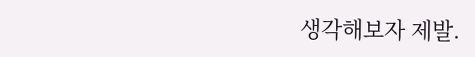생각해보자 제발.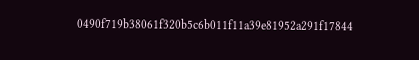0490f719b38061f320b5c6b011f11a39e81952a291f17844